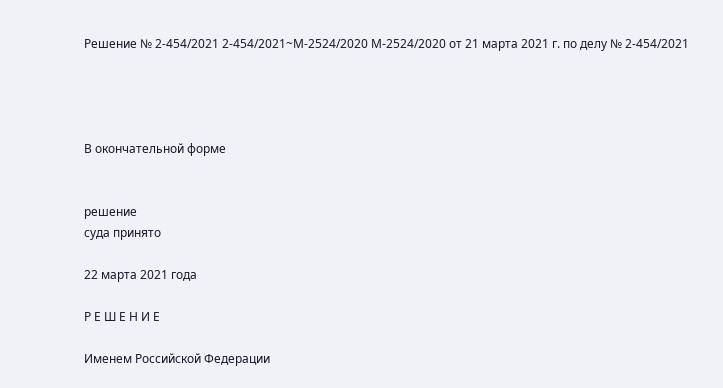Решение № 2-454/2021 2-454/2021~М-2524/2020 М-2524/2020 от 21 марта 2021 г. по делу № 2-454/2021




В окончательной форме


решение
суда принято

22 марта 2021 года

Р Е Ш Е Н И Е

Именем Российской Федерации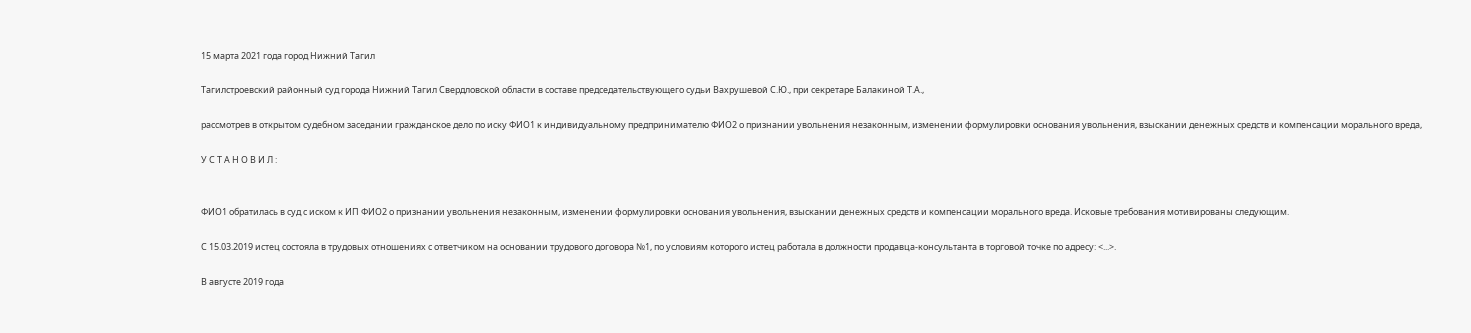15 марта 2021 года город Нижний Тагил

Тагилстроевский районный суд города Нижний Тагил Свердловской области в составе председательствующего судьи Вахрушевой С.Ю., при секретаре Балакиной Т.А.,

рассмотрев в открытом судебном заседании гражданское дело по иску ФИО1 к индивидуальному предпринимателю ФИО2 о признании увольнения незаконным, изменении формулировки основания увольнения, взыскании денежных средств и компенсации морального вреда,

У С Т А Н О В И Л :


ФИО1 обратилась в суд с иском к ИП ФИО2 о признании увольнения незаконным, изменении формулировки основания увольнения, взыскании денежных средств и компенсации морального вреда. Исковые требования мотивированы следующим.

С 15.03.2019 истец состояла в трудовых отношениях с ответчиком на основании трудового договора №1, по условиям которого истец работала в должности продавца-консультанта в торговой точке по адресу: <...>.

В августе 2019 года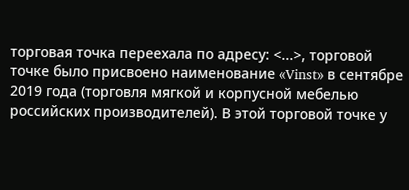торговая точка переехала по адресу: <...>, торговой точке было присвоено наименование «Vinst» в сентябре 2019 года (торговля мягкой и корпусной мебелью российских производителей). В этой торговой точке у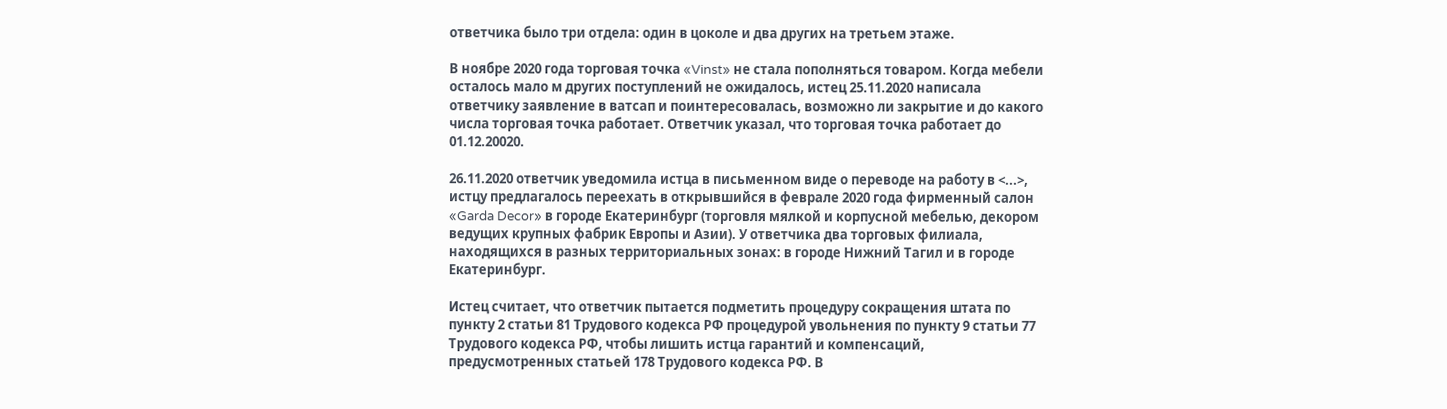ответчика было три отдела: один в цоколе и два других на третьем этаже.

В ноябре 2020 года торговая точка «Vinst» не стала пополняться товаром. Когда мебели осталось мало м других поступлений не ожидалось, истец 25.11.2020 написала ответчику заявление в ватсап и поинтересовалась, возможно ли закрытие и до какого числа торговая точка работает. Ответчик указал, что торговая точка работает до 01.12.20020.

26.11.2020 ответчик уведомила истца в письменном виде о переводе на работу в <...>, истцу предлагалось переехать в открывшийся в феврале 2020 года фирменный салон «Garda Decor» в городе Екатеринбург (торговля мялкой и корпусной мебелью, декором ведущих крупных фабрик Европы и Азии). У ответчика два торговых филиала, находящихся в разных территориальных зонах: в городе Нижний Тагил и в городе Екатеринбург.

Истец считает, что ответчик пытается подметить процедуру сокращения штата по пункту 2 статьи 81 Трудового кодекса РФ процедурой увольнения по пункту 9 статьи 77 Трудового кодекса РФ, чтобы лишить истца гарантий и компенсаций, предусмотренных статьей 178 Трудового кодекса РФ. В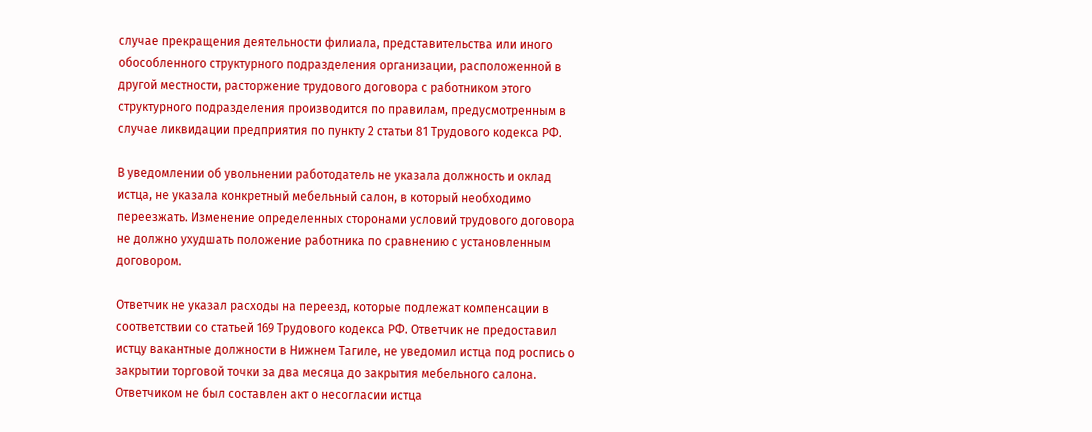случае прекращения деятельности филиала, представительства или иного обособленного структурного подразделения организации, расположенной в другой местности, расторжение трудового договора с работником этого структурного подразделения производится по правилам, предусмотренным в случае ликвидации предприятия по пункту 2 статьи 81 Трудового кодекса РФ.

В уведомлении об увольнении работодатель не указала должность и оклад истца, не указала конкретный мебельный салон, в который необходимо переезжать. Изменение определенных сторонами условий трудового договора не должно ухудшать положение работника по сравнению с установленным договором.

Ответчик не указал расходы на переезд, которые подлежат компенсации в соответствии со статьей 169 Трудового кодекса РФ. Ответчик не предоставил истцу вакантные должности в Нижнем Тагиле, не уведомил истца под роспись о закрытии торговой точки за два месяца до закрытия мебельного салона. Ответчиком не был составлен акт о несогласии истца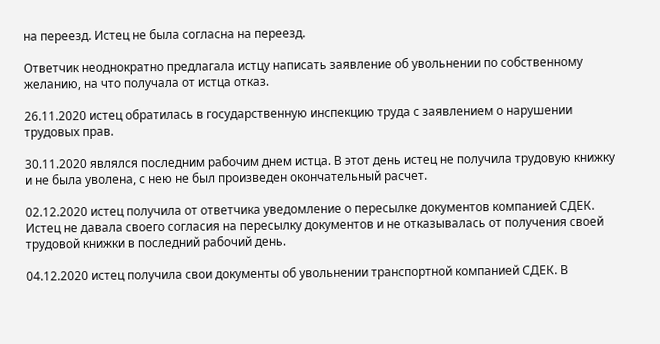на переезд. Истец не была согласна на переезд.

Ответчик неоднократно предлагала истцу написать заявление об увольнении по собственному желанию, на что получала от истца отказ.

26.11.2020 истец обратилась в государственную инспекцию труда с заявлением о нарушении трудовых прав.

30.11.2020 являлся последним рабочим днем истца. В этот день истец не получила трудовую книжку и не была уволена, с нею не был произведен окончательный расчет.

02.12.2020 истец получила от ответчика уведомление о пересылке документов компанией СДЕК. Истец не давала своего согласия на пересылку документов и не отказывалась от получения своей трудовой книжки в последний рабочий день.

04.12.2020 истец получила свои документы об увольнении транспортной компанией СДЕК. В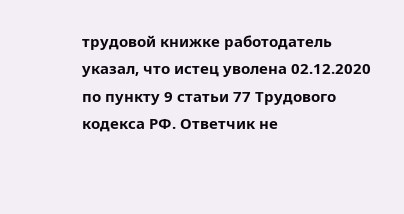трудовой книжке работодатель указал, что истец уволена 02.12.2020 по пункту 9 статьи 77 Трудового кодекса РФ. Ответчик не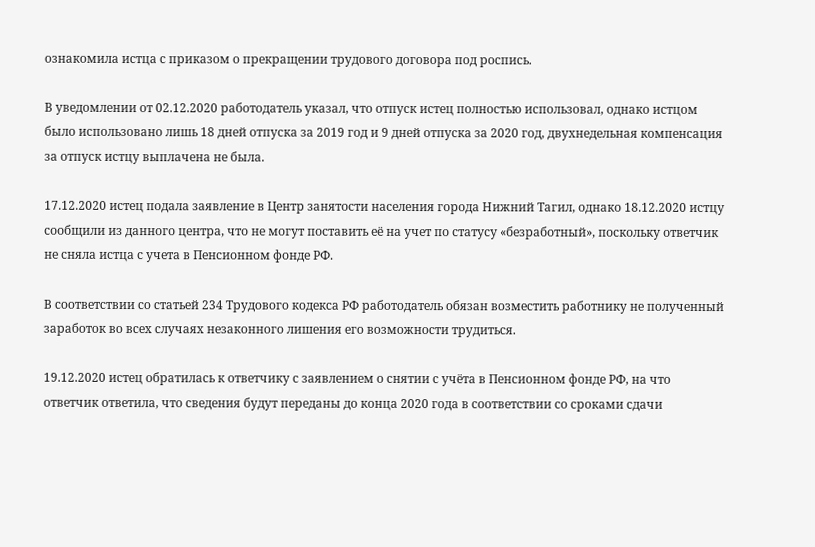ознакомила истца с приказом о прекращении трудового договора под роспись.

В уведомлении от 02.12.2020 работодатель указал, что отпуск истец полностью использовал, однако истцом было использовано лишь 18 дней отпуска за 2019 год и 9 дней отпуска за 2020 год, двухнедельная компенсация за отпуск истцу выплачена не была.

17.12.2020 истец подала заявление в Центр занятости населения города Нижний Тагил, однако 18.12.2020 истцу сообщили из данного центра, что не могут поставить её на учет по статусу «безработный», поскольку ответчик не сняла истца с учета в Пенсионном фонде РФ.

В соответствии со статьей 234 Трудового кодекса РФ работодатель обязан возместить работнику не полученный заработок во всех случаях незаконного лишения его возможности трудиться.

19.12.2020 истец обратилась к ответчику с заявлением о снятии с учёта в Пенсионном фонде РФ, на что ответчик ответила, что сведения будут переданы до конца 2020 года в соответствии со сроками сдачи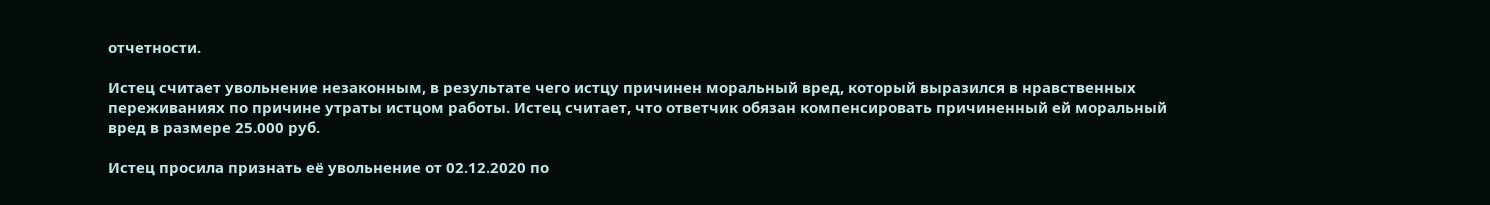отчетности.

Истец считает увольнение незаконным, в результате чего истцу причинен моральный вред, который выразился в нравственных переживаниях по причине утраты истцом работы. Истец считает, что ответчик обязан компенсировать причиненный ей моральный вред в размере 25.000 руб.

Истец просила признать её увольнение от 02.12.2020 по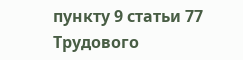пункту 9 статьи 77 Трудового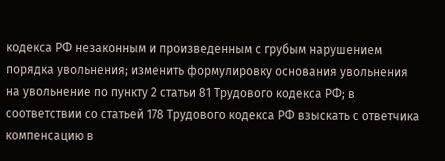кодекса РФ незаконным и произведенным с грубым нарушением порядка увольнения; изменить формулировку основания увольнения на увольнение по пункту 2 статьи 81 Трудового кодекса РФ; в соответствии со статьей 178 Трудового кодекса РФ взыскать с ответчика компенсацию в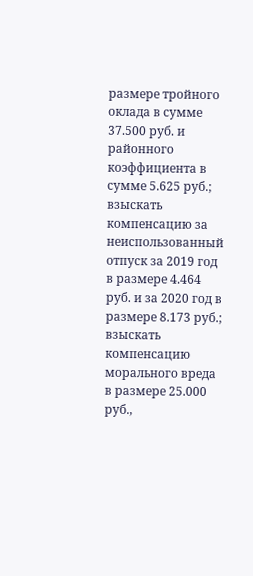размере тройного оклада в сумме 37.500 руб. и районного коэффициента в сумме 5.625 руб.; взыскать компенсацию за неиспользованный отпуск за 2019 год в размере 4.464 руб. и за 2020 год в размере 8.173 руб.; взыскать компенсацию морального вреда в размере 25.000 руб.,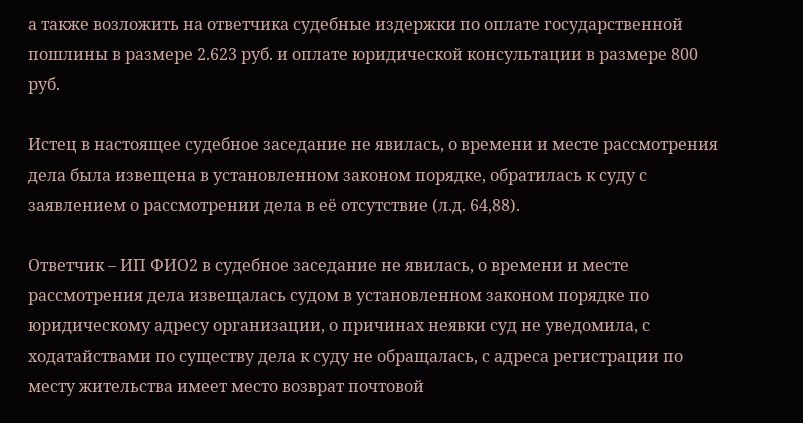а также возложить на ответчика судебные издержки по оплате государственной пошлины в размере 2.623 руб. и оплате юридической консультации в размере 800 руб.

Истец в настоящее судебное заседание не явилась, о времени и месте рассмотрения дела была извещена в установленном законом порядке, обратилась к суду с заявлением о рассмотрении дела в её отсутствие (л.д. 64,88).

Ответчик – ИП ФИО2 в судебное заседание не явилась, о времени и месте рассмотрения дела извещалась судом в установленном законом порядке по юридическому адресу организации, о причинах неявки суд не уведомила, с ходатайствами по существу дела к суду не обращалась, с адреса регистрации по месту жительства имеет место возврат почтовой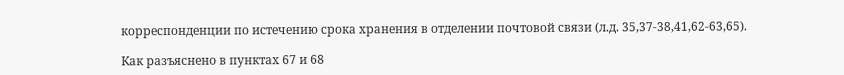корреспонденции по истечению срока хранения в отделении почтовой связи (л.д. 35,37-38,41,62-63,65).

Как разъяснено в пунктах 67 и 68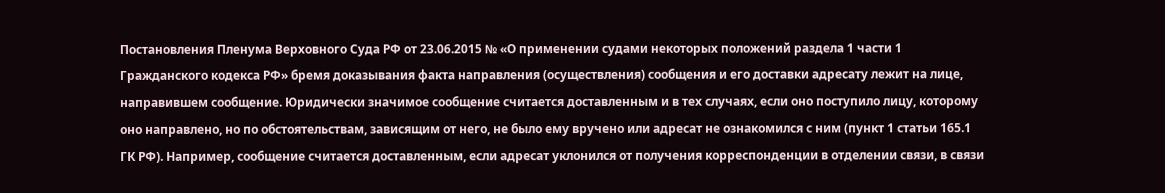Постановления Пленума Верховного Суда РФ от 23.06.2015 № «О применении судами некоторых положений раздела 1 части 1 Гражданского кодекса РФ» бремя доказывания факта направления (осуществления) сообщения и его доставки адресату лежит на лице, направившем сообщение. Юридически значимое сообщение считается доставленным и в тех случаях, если оно поступило лицу, которому оно направлено, но по обстоятельствам, зависящим от него, не было ему вручено или адресат не ознакомился с ним (пункт 1 статьи 165.1 ГК РФ). Например, сообщение считается доставленным, если адресат уклонился от получения корреспонденции в отделении связи, в связи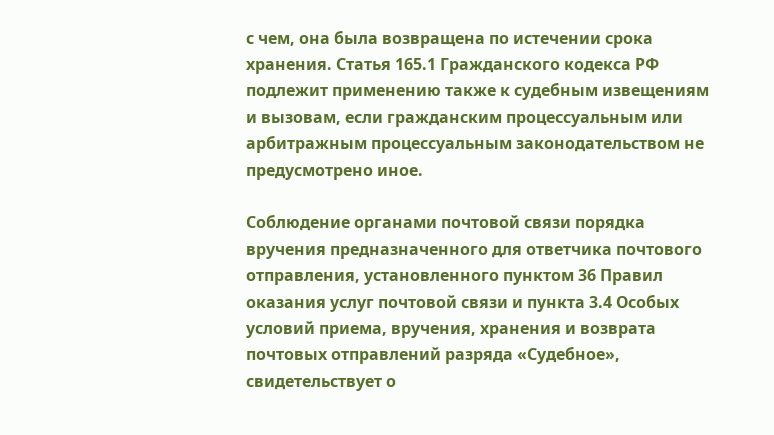с чем, она была возвращена по истечении срока хранения. Статья 165.1 Гражданского кодекса РФ подлежит применению также к судебным извещениям и вызовам, если гражданским процессуальным или арбитражным процессуальным законодательством не предусмотрено иное.

Соблюдение органами почтовой связи порядка вручения предназначенного для ответчика почтового отправления, установленного пунктом 36 Правил оказания услуг почтовой связи и пункта 3.4 Особых условий приема, вручения, хранения и возврата почтовых отправлений разряда «Судебное», свидетельствует о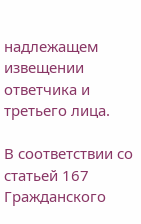надлежащем извещении ответчика и третьего лица.

В соответствии со статьей 167 Гражданского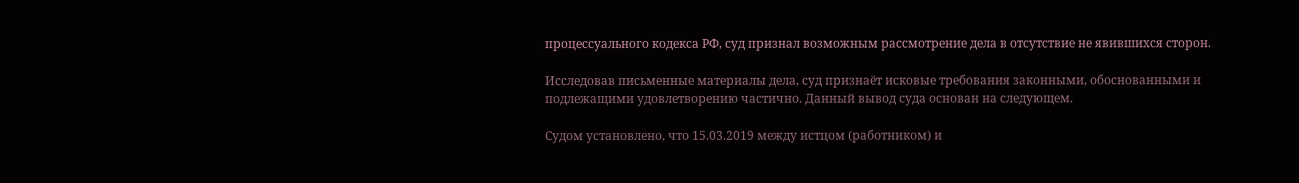процессуального кодекса РФ, суд признал возможным рассмотрение дела в отсутствие не явившихся сторон.

Исследовав письменные материалы дела, суд признаёт исковые требования законными, обоснованными и подлежащими удовлетворению частично. Данный вывод суда основан на следующем.

Судом установлено, что 15.03.2019 между истцом (работником) и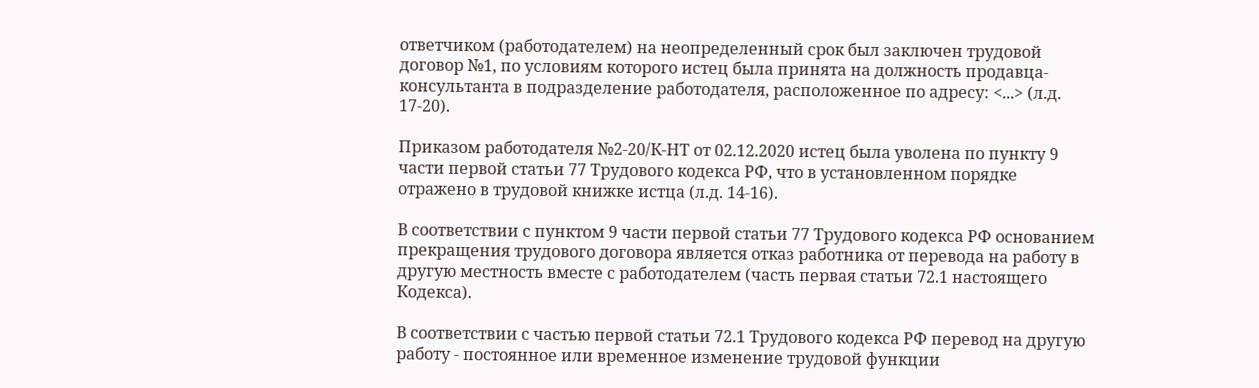ответчиком (работодателем) на неопределенный срок был заключен трудовой договор №1, по условиям которого истец была принята на должность продавца-консультанта в подразделение работодателя, расположенное по адресу: <...> (л.д. 17-20).

Приказом работодателя №2-20/К-НТ от 02.12.2020 истец была уволена по пункту 9 части первой статьи 77 Трудового кодекса РФ, что в установленном порядке отражено в трудовой книжке истца (л.д. 14-16).

В соответствии с пунктом 9 части первой статьи 77 Трудового кодекса РФ основанием прекращения трудового договора является отказ работника от перевода на работу в другую местность вместе с работодателем (часть первая статьи 72.1 настоящего Кодекса).

В соответствии с частью первой статьи 72.1 Трудового кодекса РФ перевод на другую работу - постоянное или временное изменение трудовой функции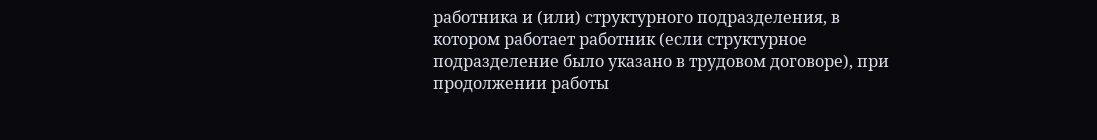работника и (или) структурного подразделения, в котором работает работник (если структурное подразделение было указано в трудовом договоре), при продолжении работы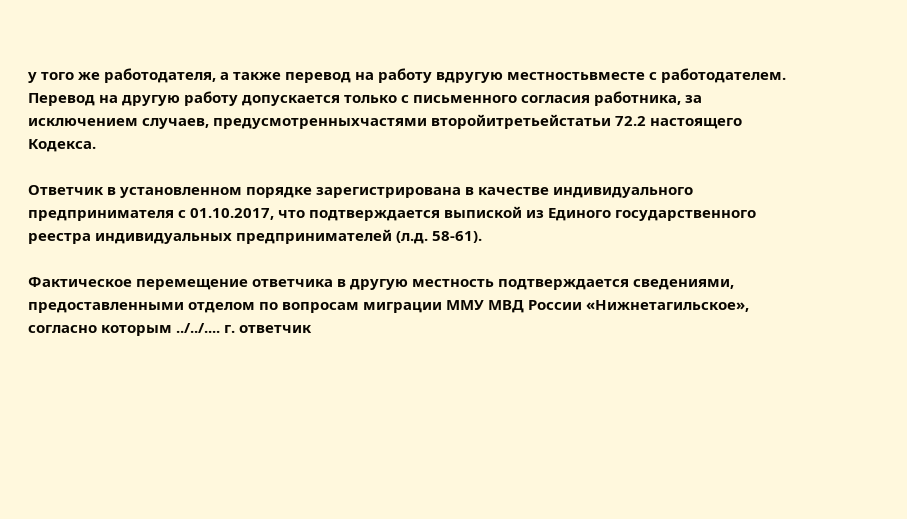у того же работодателя, а также перевод на работу вдругую местностьвместе с работодателем. Перевод на другую работу допускается только с письменного согласия работника, за исключением случаев, предусмотренныхчастями второйитретьейстатьи 72.2 настоящего Кодекса.

Ответчик в установленном порядке зарегистрирована в качестве индивидуального предпринимателя с 01.10.2017, что подтверждается выпиской из Единого государственного реестра индивидуальных предпринимателей (л.д. 58-61).

Фактическое перемещение ответчика в другую местность подтверждается сведениями, предоставленными отделом по вопросам миграции ММУ МВД России «Нижнетагильское», согласно которым ../../.... г. ответчик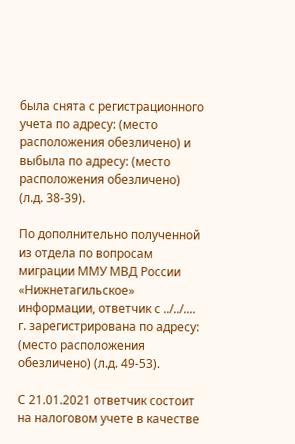была снята с регистрационного учета по адресу: (место расположения обезличено) и выбыла по адресу: (место расположения обезличено) (л.д. 38-39).

По дополнительно полученной из отдела по вопросам миграции ММУ МВД России «Нижнетагильское» информации, ответчик с ../../.... г. зарегистрирована по адресу: (место расположения обезличено) (л.д. 49-53).

С 21.01.2021 ответчик состоит на налоговом учете в качестве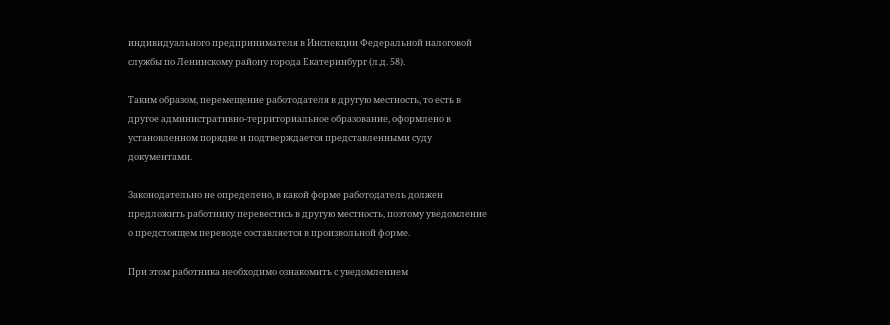индивидуального предпринимателя в Инспекции Федеральной налоговой службы по Ленинскому району города Екатеринбург (л.д. 58).

Таким образом, перемещение работодателя в другую местность, то есть в другое административно-территориальное образование, оформлено в установленном порядке и подтверждается представленными суду документами.

Законодательно не определено, в какой форме работодатель должен предложить работнику перевестись в другую местность, поэтому уведомление о предстоящем переводе составляется в произвольной форме.

При этом работника необходимо ознакомить с уведомлением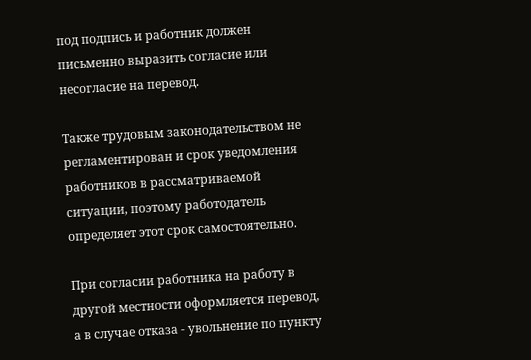под подпись и работник должен письменно выразить согласие или несогласие на перевод.

Также трудовым законодательством не регламентирован и срок уведомления работников в рассматриваемой ситуации, поэтому работодатель определяет этот срок самостоятельно.

При согласии работника на работу в другой местности оформляется перевод, а в случае отказа - увольнение по пункту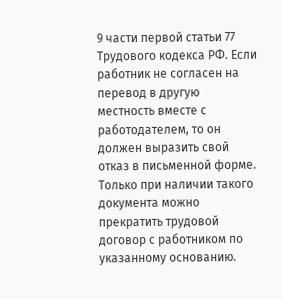9 части первой статьи 77 Трудового кодекса РФ. Если работник не согласен на перевод в другую местность вместе с работодателем, то он должен выразить свой отказ в письменной форме. Только при наличии такого документа можно прекратить трудовой договор с работником по указанному основанию.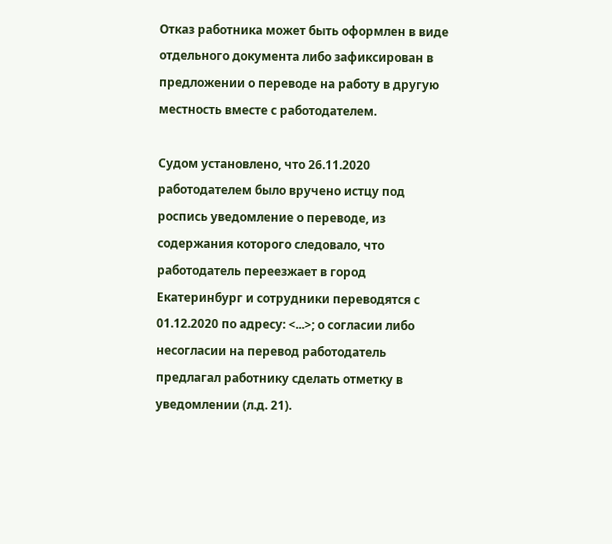Отказ работника может быть оформлен в виде отдельного документа либо зафиксирован в предложении о переводе на работу в другую местность вместе с работодателем.

Судом установлено, что 26.11.2020 работодателем было вручено истцу под роспись уведомление о переводе, из содержания которого следовало, что работодатель переезжает в город Екатеринбург и сотрудники переводятся с 01.12.2020 по адресу: <...>; о согласии либо несогласии на перевод работодатель предлагал работнику сделать отметку в уведомлении (л.д. 21).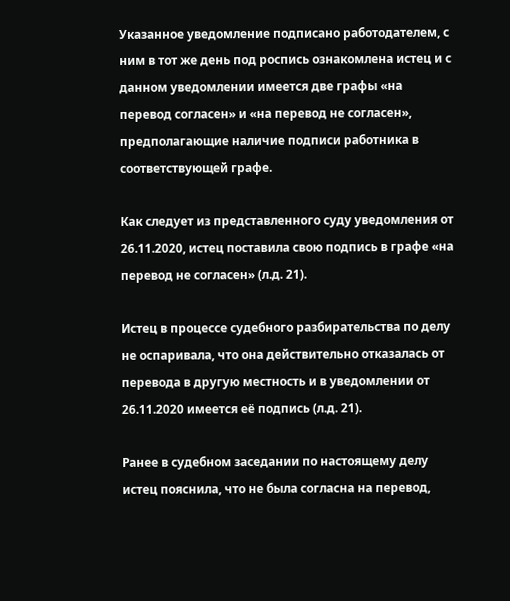Указанное уведомление подписано работодателем, с ним в тот же день под роспись ознакомлена истец и с данном уведомлении имеется две графы «на перевод согласен» и «на перевод не согласен», предполагающие наличие подписи работника в соответствующей графе.

Как следует из представленного суду уведомления от 26.11.2020, истец поставила свою подпись в графе «на перевод не согласен» (л.д. 21).

Истец в процессе судебного разбирательства по делу не оспаривала, что она действительно отказалась от перевода в другую местность и в уведомлении от 26.11.2020 имеется её подпись (л.д. 21).

Ранее в судебном заседании по настоящему делу истец пояснила, что не была согласна на перевод,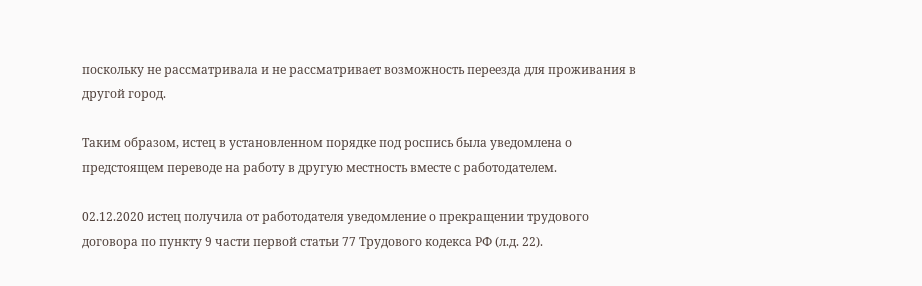поскольку не рассматривала и не рассматривает возможность переезда для проживания в другой город.

Таким образом, истец в установленном порядке под роспись была уведомлена о предстоящем переводе на работу в другую местность вместе с работодателем.

02.12.2020 истец получила от работодателя уведомление о прекращении трудового договора по пункту 9 части первой статьи 77 Трудового кодекса РФ (л.д. 22).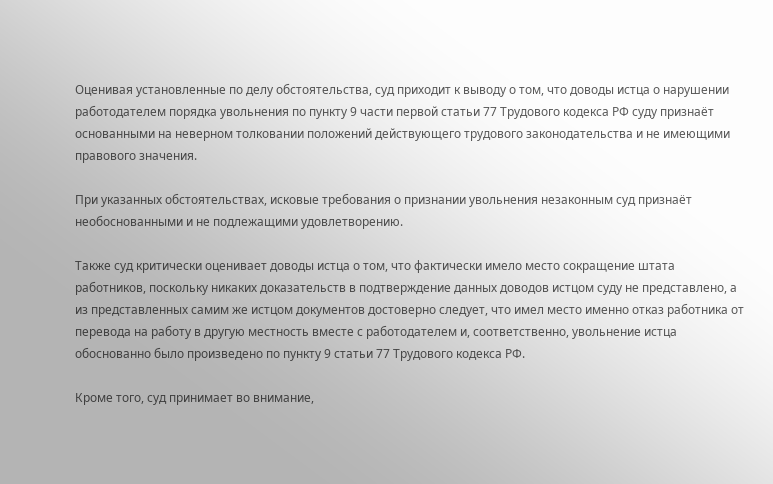Оценивая установленные по делу обстоятельства, суд приходит к выводу о том, что доводы истца о нарушении работодателем порядка увольнения по пункту 9 части первой статьи 77 Трудового кодекса РФ суду признаёт основанными на неверном толковании положений действующего трудового законодательства и не имеющими правового значения.

При указанных обстоятельствах, исковые требования о признании увольнения незаконным суд признаёт необоснованными и не подлежащими удовлетворению.

Также суд критически оценивает доводы истца о том, что фактически имело место сокращение штата работников, поскольку никаких доказательств в подтверждение данных доводов истцом суду не представлено, а из представленных самим же истцом документов достоверно следует, что имел место именно отказ работника от перевода на работу в другую местность вместе с работодателем и, соответственно, увольнение истца обоснованно было произведено по пункту 9 статьи 77 Трудового кодекса РФ.

Кроме того, суд принимает во внимание,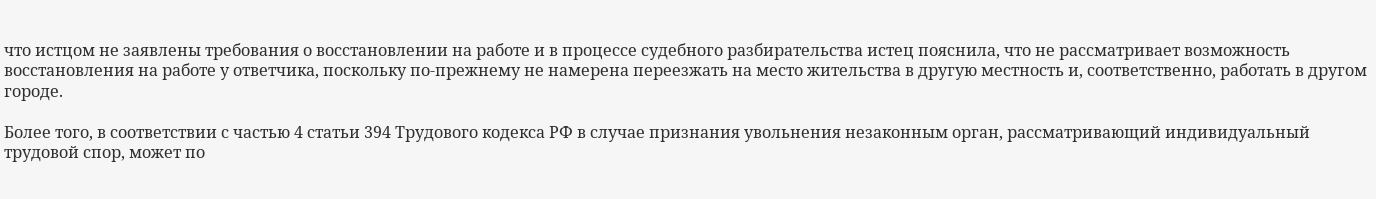что истцом не заявлены требования о восстановлении на работе и в процессе судебного разбирательства истец пояснила, что не рассматривает возможность восстановления на работе у ответчика, поскольку по-прежнему не намерена переезжать на место жительства в другую местность и, соответственно, работать в другом городе.

Более того, в соответствии с частью 4 статьи 394 Трудового кодекса РФ в случае признания увольнения незаконным орган, рассматривающий индивидуальный трудовой спор, может по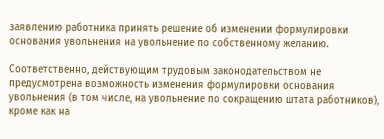заявлению работника принять решение об изменении формулировки основания увольнения на увольнение по собственному желанию.

Соответственно, действующим трудовым законодательством не предусмотрена возможность изменения формулировки основания увольнения (в том числе, на увольнение по сокращению штата работников), кроме как на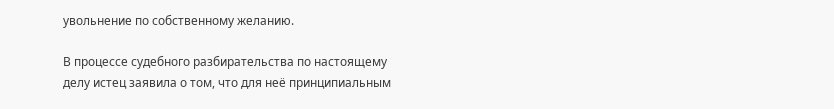увольнение по собственному желанию.

В процессе судебного разбирательства по настоящему делу истец заявила о том, что для неё принципиальным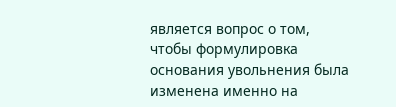является вопрос о том, чтобы формулировка основания увольнения была изменена именно на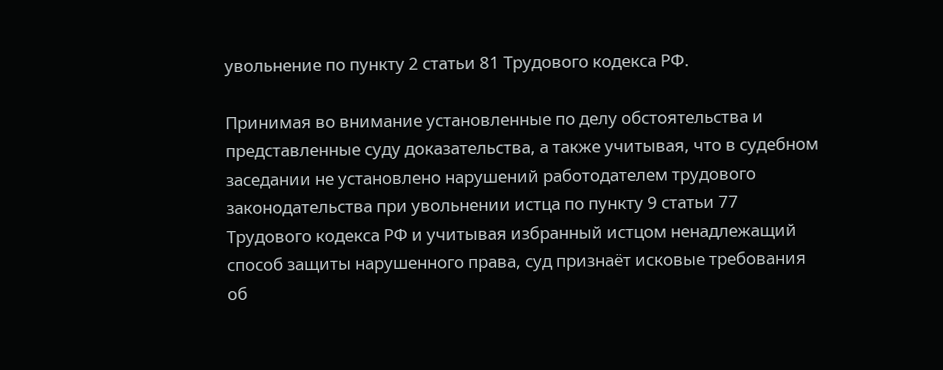увольнение по пункту 2 статьи 81 Трудового кодекса РФ.

Принимая во внимание установленные по делу обстоятельства и представленные суду доказательства, а также учитывая, что в судебном заседании не установлено нарушений работодателем трудового законодательства при увольнении истца по пункту 9 статьи 77 Трудового кодекса РФ и учитывая избранный истцом ненадлежащий способ защиты нарушенного права, суд признаёт исковые требования об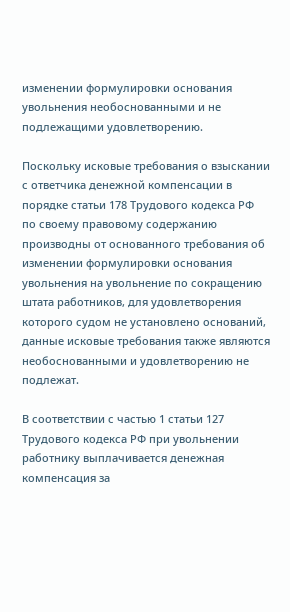изменении формулировки основания увольнения необоснованными и не подлежащими удовлетворению.

Поскольку исковые требования о взыскании с ответчика денежной компенсации в порядке статьи 178 Трудового кодекса РФ по своему правовому содержанию производны от основанного требования об изменении формулировки основания увольнения на увольнение по сокращению штата работников, для удовлетворения которого судом не установлено оснований, данные исковые требования также являются необоснованными и удовлетворению не подлежат.

В соответствии с частью 1 статьи 127 Трудового кодекса РФ при увольнении работнику выплачивается денежная компенсация за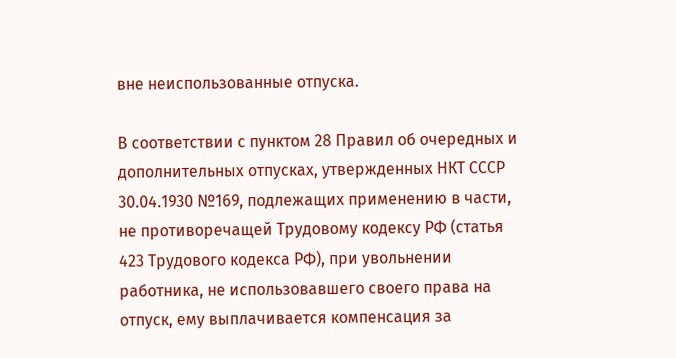вне неиспользованные отпуска.

В соответствии с пунктом 28 Правил об очередных и дополнительных отпусках, утвержденных НКТ СССР 30.04.1930 №169, подлежащих применению в части, не противоречащей Трудовому кодексу РФ (статья 423 Трудового кодекса РФ), при увольнении работника, не использовавшего своего права на отпуск, ему выплачивается компенсация за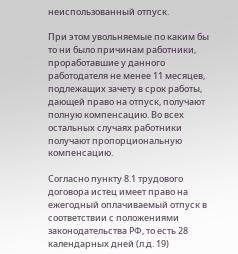неиспользованный отпуск.

При этом увольняемые по каким бы то ни было причинам работники, проработавшие у данного работодателя не менее 11 месяцев, подлежащих зачету в срок работы, дающей право на отпуск, получают полную компенсацию. Во всех остальных случаях работники получают пропорциональную компенсацию.

Согласно пункту 8.1 трудового договора истец имеет право на ежегодный оплачиваемый отпуск в соответствии с положениями законодательства РФ, то есть 28 календарных дней (л.д. 19)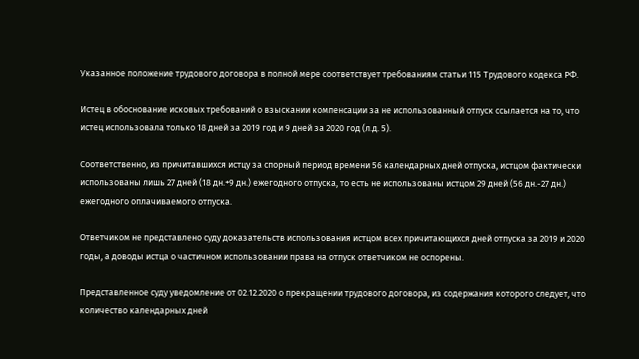Указанное положение трудового договора в полной мере соответствует требованиям статьи 115 Трудового кодекса РФ.

Истец в обоснование исковых требований о взыскании компенсации за не использованный отпуск ссылается на то, что истец использовала только 18 дней за 2019 год и 9 дней за 2020 год (л.д. 5).

Соответственно, из причитавшихся истцу за спорный период времени 56 календарных дней отпуска, истцом фактически использованы лишь 27 дней (18 дн.+9 дн.) ежегодного отпуска, то есть не использованы истцом 29 дней (56 дн.-27 дн.) ежегодного оплачиваемого отпуска.

Ответчиком не представлено суду доказательств использования истцом всех причитающихся дней отпуска за 2019 и 2020 годы, а доводы истца о частичном использовании права на отпуск ответчиком не оспорены.

Представленное суду уведомление от 02.12.2020 о прекращении трудового договора, из содержания которого следует, что количество календарных дней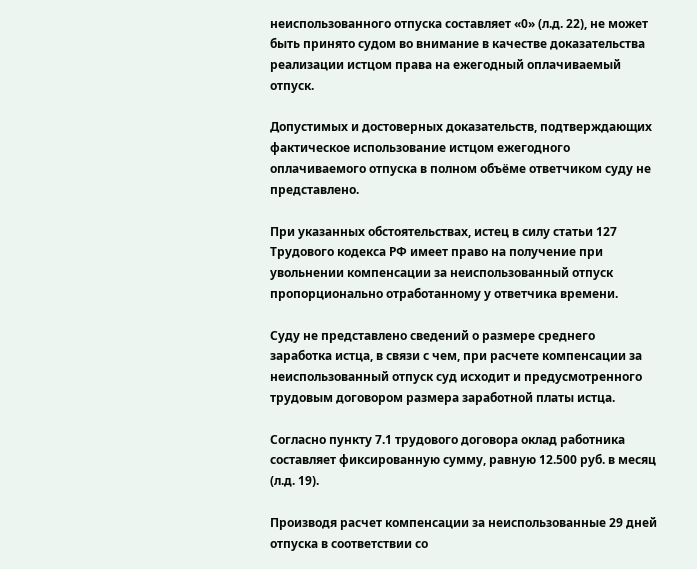неиспользованного отпуска составляет «0» (л.д. 22), не может быть принято судом во внимание в качестве доказательства реализации истцом права на ежегодный оплачиваемый отпуск.

Допустимых и достоверных доказательств, подтверждающих фактическое использование истцом ежегодного оплачиваемого отпуска в полном объёме ответчиком суду не представлено.

При указанных обстоятельствах, истец в силу статьи 127 Трудового кодекса РФ имеет право на получение при увольнении компенсации за неиспользованный отпуск пропорционально отработанному у ответчика времени.

Суду не представлено сведений о размере среднего заработка истца, в связи с чем, при расчете компенсации за неиспользованный отпуск суд исходит и предусмотренного трудовым договором размера заработной платы истца.

Согласно пункту 7.1 трудового договора оклад работника составляет фиксированную сумму, равную 12.500 руб. в месяц (л.д. 19).

Производя расчет компенсации за неиспользованные 29 дней отпуска в соответствии со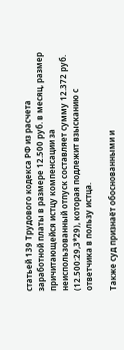статьей 139 Трудового кодекса РФ из расчета заработной платы в размере 12.500 руб. в месяц, размер причитающейся истцу компенсации за неиспользованный отпуск составляет сумму 12.372 руб. (12.500:29,3*29), которая подлежит взысканию с ответчика в пользу истца.

Также суд признаёт обоснованными и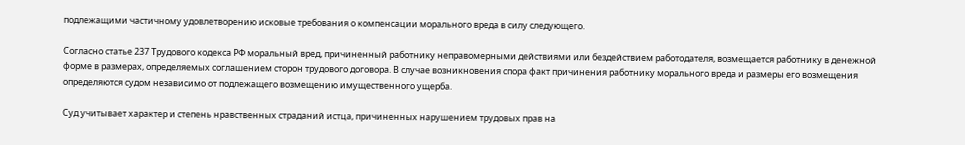подлежащими частичному удовлетворению исковые требования о компенсации морального вреда в силу следующего.

Согласно статье 237 Трудового кодекса РФ моральный вред, причиненный работнику неправомерными действиями или бездействием работодателя, возмещается работнику в денежной форме в размерах, определяемых соглашением сторон трудового договора. В случае возникновения спора факт причинения работнику морального вреда и размеры его возмещения определяются судом независимо от подлежащего возмещению имущественного ущерба.

Суд учитывает характер и степень нравственных страданий истца, причиненных нарушением трудовых прав на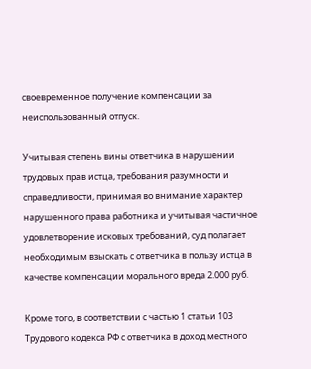своевременное получение компенсации за неиспользованный отпуск.

Учитывая степень вины ответчика в нарушении трудовых прав истца, требования разумности и справедливости, принимая во внимание характер нарушенного права работника и учитывая частичное удовлетворение исковых требований, суд полагает необходимым взыскать с ответчика в пользу истца в качестве компенсации морального вреда 2.000 руб.

Кроме того, в соответствии с частью 1 статьи 103 Трудового кодекса РФ с ответчика в доход местного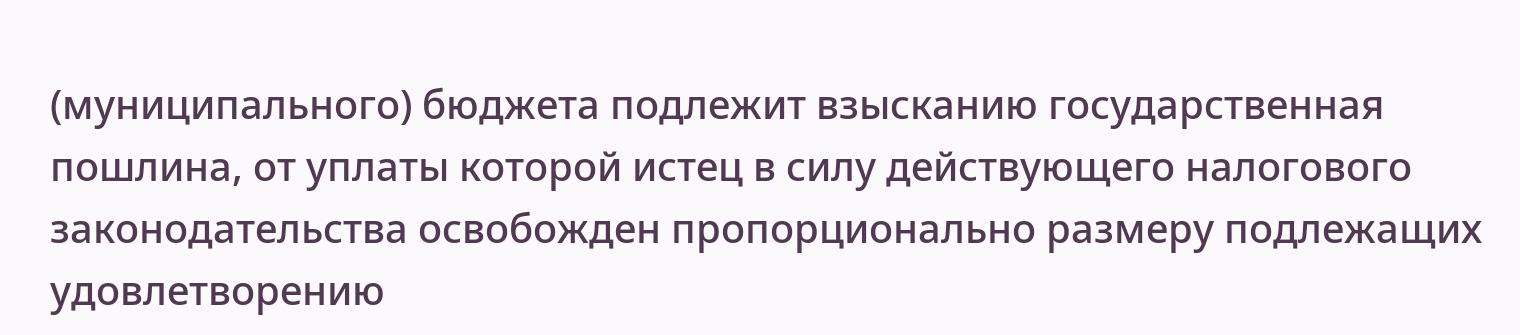(муниципального) бюджета подлежит взысканию государственная пошлина, от уплаты которой истец в силу действующего налогового законодательства освобожден пропорционально размеру подлежащих удовлетворению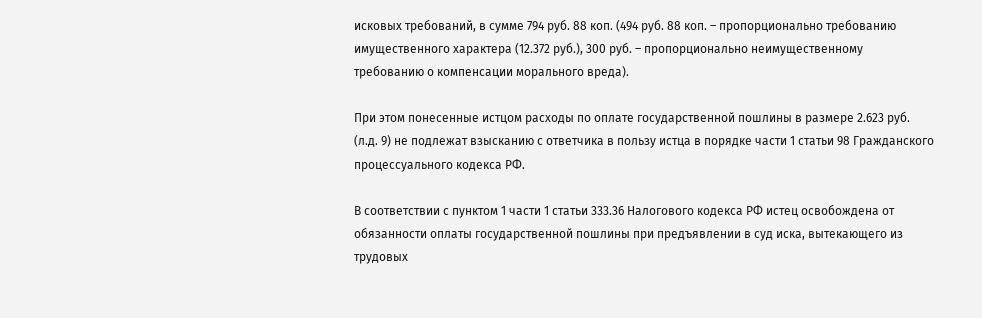исковых требований, в сумме 794 руб. 88 коп. (494 руб. 88 коп. – пропорционально требованию имущественного характера (12.372 руб.), 300 руб. – пропорционально неимущественному требованию о компенсации морального вреда).

При этом понесенные истцом расходы по оплате государственной пошлины в размере 2.623 руб. (л.д. 9) не подлежат взысканию с ответчика в пользу истца в порядке части 1 статьи 98 Гражданского процессуального кодекса РФ.

В соответствии с пунктом 1 части 1 статьи 333.36 Налогового кодекса РФ истец освобождена от обязанности оплаты государственной пошлины при предъявлении в суд иска, вытекающего из трудовых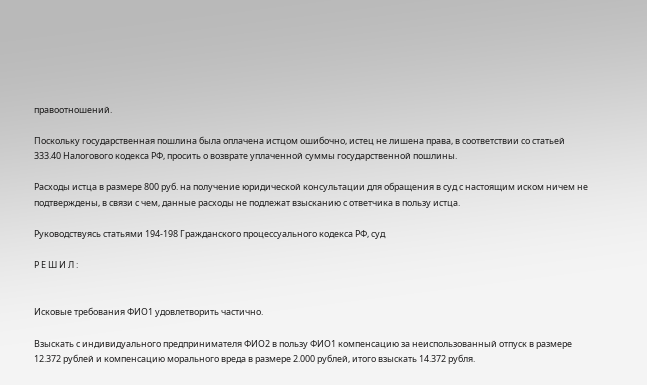правоотношений.

Поскольку государственная пошлина была оплачена истцом ошибочно, истец не лишена права, в соответствии со статьей 333.40 Налогового кодекса РФ, просить о возврате уплаченной суммы государственной пошлины.

Расходы истца в размере 800 руб. на получение юридической консультации для обращения в суд с настоящим иском ничем не подтверждены, в связи с чем, данные расходы не подлежат взысканию с ответчика в пользу истца.

Руководствуясь статьями 194-198 Гражданского процессуального кодекса РФ, суд

Р Е Ш И Л :


Исковые требования ФИО1 удовлетворить частично.

Взыскать с индивидуального предпринимателя ФИО2 в пользу ФИО1 компенсацию за неиспользованный отпуск в размере 12.372 рублей и компенсацию морального вреда в размере 2.000 рублей, итого взыскать 14.372 рубля.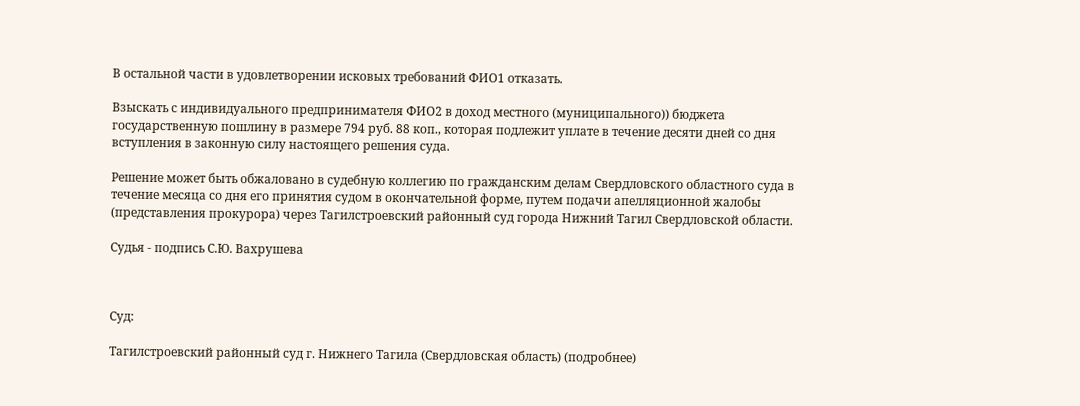В остальной части в удовлетворении исковых требований ФИО1 отказать.

Взыскать с индивидуального предпринимателя ФИО2 в доход местного (муниципального)) бюджета государственную пошлину в размере 794 руб. 88 коп., которая подлежит уплате в течение десяти дней со дня вступления в законную силу настоящего решения суда.

Решение может быть обжаловано в судебную коллегию по гражданским делам Свердловского областного суда в течение месяца со дня его принятия судом в окончательной форме, путем подачи апелляционной жалобы (представления прокурора) через Тагилстроевский районный суд города Нижний Тагил Свердловской области.

Судья - подпись С.Ю. Вахрушева



Суд:

Тагилстроевский районный суд г. Нижнего Тагила (Свердловская область) (подробнее)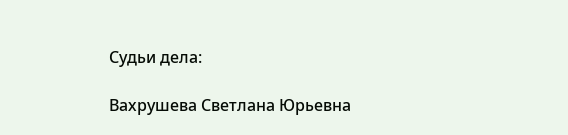Судьи дела:

Вахрушева Светлана Юрьевна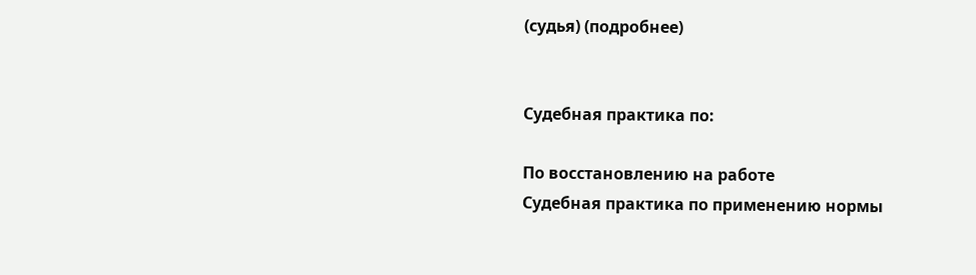(судья) (подробнее)


Судебная практика по:

По восстановлению на работе
Судебная практика по применению нормы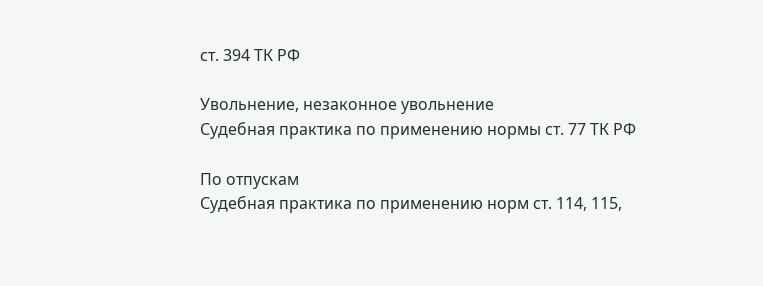ст. 394 ТК РФ

Увольнение, незаконное увольнение
Судебная практика по применению нормы ст. 77 ТК РФ

По отпускам
Судебная практика по применению норм ст. 114, 115,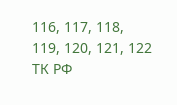116, 117, 118, 119, 120, 121, 122 ТК РФ